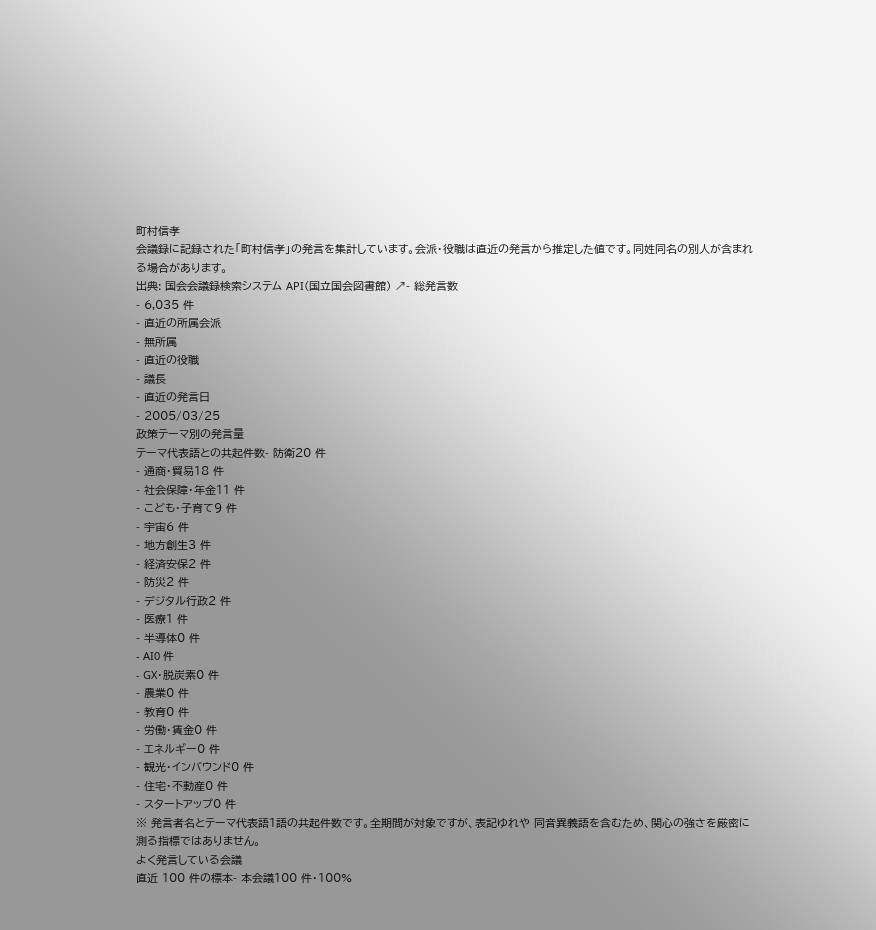町村信孝
会議録に記録された「町村信孝」の発言を集計しています。会派・役職は直近の発言から推定した値です。同姓同名の別人が含まれる場合があります。
出典: 国会会議録検索システム API(国立国会図書館) ↗- 総発言数
- 6,035 件
- 直近の所属会派
- 無所属
- 直近の役職
- 議長
- 直近の発言日
- 2005/03/25
政策テーマ別の発言量
テーマ代表語との共起件数- 防衛20 件
- 通商・貿易18 件
- 社会保障・年金11 件
- こども・子育て9 件
- 宇宙6 件
- 地方創生3 件
- 経済安保2 件
- 防災2 件
- デジタル行政2 件
- 医療1 件
- 半導体0 件
- AI0 件
- GX・脱炭素0 件
- 農業0 件
- 教育0 件
- 労働・賃金0 件
- エネルギー0 件
- 観光・インバウンド0 件
- 住宅・不動産0 件
- スタートアップ0 件
※ 発言者名とテーマ代表語1語の共起件数です。全期間が対象ですが、表記ゆれや 同音異義語を含むため、関心の強さを厳密に測る指標ではありません。
よく発言している会議
直近 100 件の標本- 本会議100 件・100%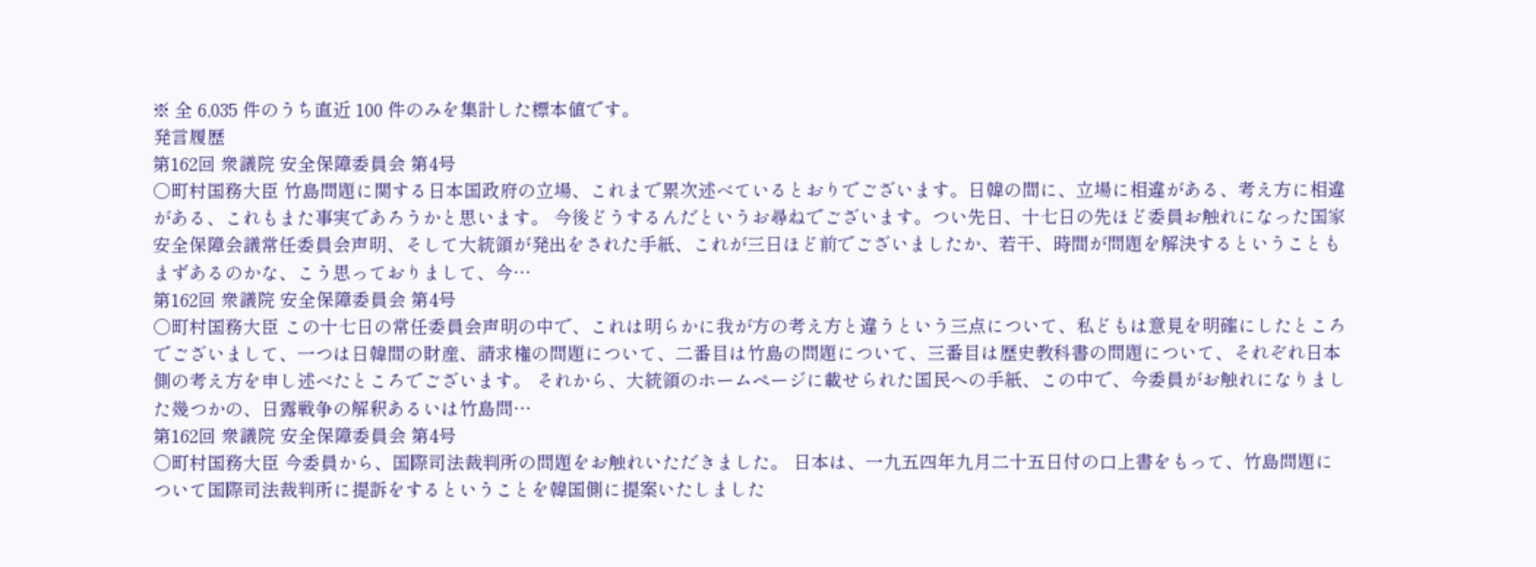※ 全 6,035 件のうち直近 100 件のみを集計した標本値です。
発言履歴
第162回 衆議院 安全保障委員会 第4号
○町村国務大臣 竹島問題に関する日本国政府の立場、これまで累次述べているとおりでございます。日韓の間に、立場に相違がある、考え方に相違がある、これもまた事実であろうかと思います。 今後どうするんだというお尋ねでございます。つい先日、十七日の先ほど委員お触れになった国家安全保障会議常任委員会声明、そして大統領が発出をされた手紙、これが三日ほど前でございましたか、若干、時間が問題を解決するということもまずあるのかな、こう思っておりまして、今…
第162回 衆議院 安全保障委員会 第4号
○町村国務大臣 この十七日の常任委員会声明の中で、これは明らかに我が方の考え方と違うという三点について、私どもは意見を明確にしたところでございまして、一つは日韓間の財産、請求権の問題について、二番目は竹島の問題について、三番目は歴史教科書の問題について、それぞれ日本側の考え方を申し述べたところでございます。 それから、大統領のホームページに載せられた国民への手紙、この中で、今委員がお触れになりました幾つかの、日露戦争の解釈あるいは竹島問…
第162回 衆議院 安全保障委員会 第4号
○町村国務大臣 今委員から、国際司法裁判所の問題をお触れいただきました。 日本は、一九五四年九月二十五日付の口上書をもって、竹島問題について国際司法裁判所に提訴をするということを韓国側に提案いたしました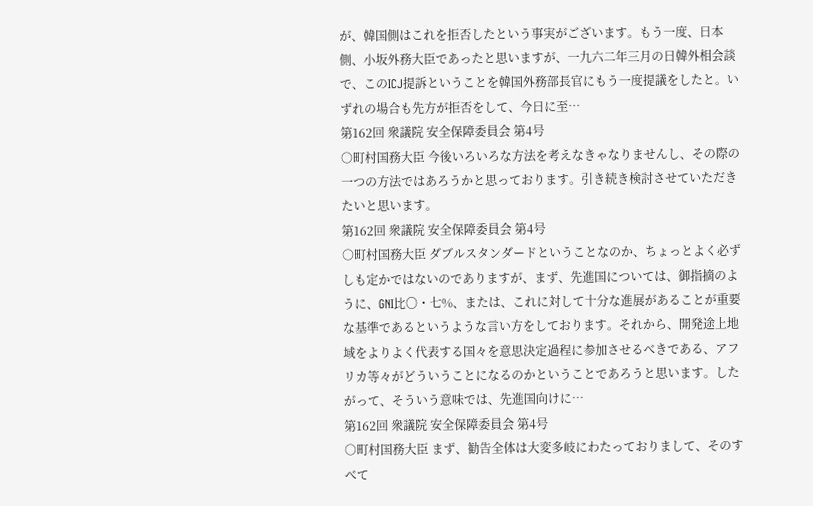が、韓国側はこれを拒否したという事実がございます。もう一度、日本側、小坂外務大臣であったと思いますが、一九六二年三月の日韓外相会談で、このICJ提訴ということを韓国外務部長官にもう一度提議をしたと。いずれの場合も先方が拒否をして、今日に至…
第162回 衆議院 安全保障委員会 第4号
○町村国務大臣 今後いろいろな方法を考えなきゃなりませんし、その際の一つの方法ではあろうかと思っております。引き続き検討させていただきたいと思います。
第162回 衆議院 安全保障委員会 第4号
○町村国務大臣 ダブルスタンダードということなのか、ちょっとよく必ずしも定かではないのでありますが、まず、先進国については、御指摘のように、GNI比〇・七%、または、これに対して十分な進展があることが重要な基準であるというような言い方をしております。それから、開発途上地域をよりよく代表する国々を意思決定過程に参加させるべきである、アフリカ等々がどういうことになるのかということであろうと思います。したがって、そういう意味では、先進国向けに…
第162回 衆議院 安全保障委員会 第4号
○町村国務大臣 まず、勧告全体は大変多岐にわたっておりまして、そのすべて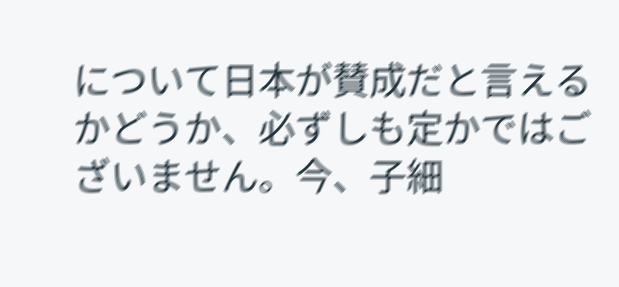について日本が賛成だと言えるかどうか、必ずしも定かではございません。今、子細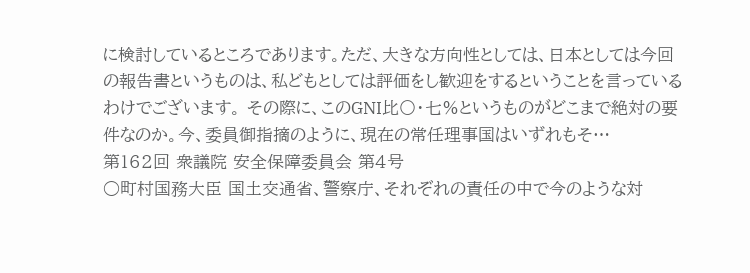に検討しているところであります。ただ、大きな方向性としては、日本としては今回の報告書というものは、私どもとしては評価をし歓迎をするということを言っているわけでございます。 その際に、このGNI比〇・七%というものがどこまで絶対の要件なのか。今、委員御指摘のように、現在の常任理事国はいずれもそ…
第162回 衆議院 安全保障委員会 第4号
○町村国務大臣 国土交通省、警察庁、それぞれの責任の中で今のような対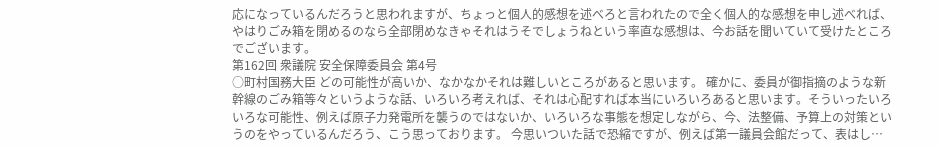応になっているんだろうと思われますが、ちょっと個人的感想を述べろと言われたので全く個人的な感想を申し述べれば、やはりごみ箱を閉めるのなら全部閉めなきゃそれはうそでしょうねという率直な感想は、今お話を聞いていて受けたところでございます。
第162回 衆議院 安全保障委員会 第4号
○町村国務大臣 どの可能性が高いか、なかなかそれは難しいところがあると思います。 確かに、委員が御指摘のような新幹線のごみ箱等々というような話、いろいろ考えれば、それは心配すれば本当にいろいろあると思います。そういったいろいろな可能性、例えば原子力発電所を襲うのではないか、いろいろな事態を想定しながら、今、法整備、予算上の対策というのをやっているんだろう、こう思っております。 今思いついた話で恐縮ですが、例えば第一議員会館だって、表はし…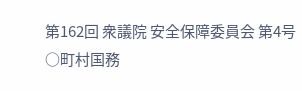第162回 衆議院 安全保障委員会 第4号
○町村国務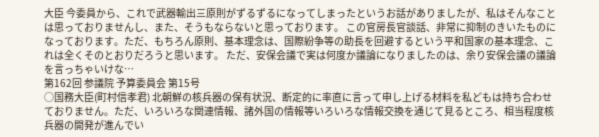大臣 今委員から、これで武器輸出三原則がずるずるになってしまったというお話がありましたが、私はそんなことは思っておりませんし、また、そうもならないと思っております。 この官房長官談話、非常に抑制のきいたものになっております。ただ、もちろん原則、基本理念は、国際紛争等の助長を回避するという平和国家の基本理念、これは全くそのとおりだろうと思います。 ただ、安保会議で実は何度か議論になりましたのは、余り安保会議の議論を言っちゃいけな…
第162回 参議院 予算委員会 第15号
○国務大臣(町村信孝君) 北朝鮮の核兵器の保有状況、断定的に率直に言って申し上げる材料を私どもは持ち合わせておりません。ただ、いろいろな関連情報、諸外国の情報等いろいろな情報交換を通じて見るところ、相当程度核兵器の開発が進んでい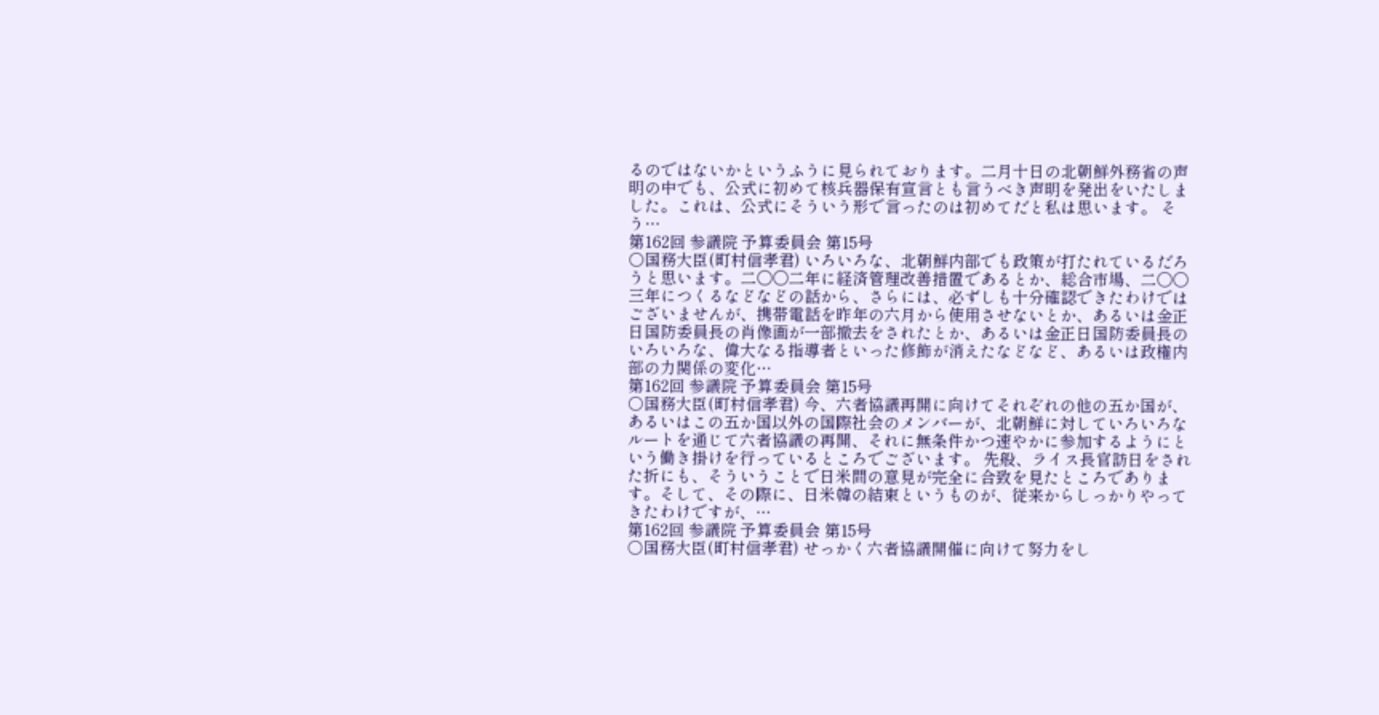るのではないかというふうに見られております。二月十日の北朝鮮外務省の声明の中でも、公式に初めて核兵器保有宣言とも言うべき声明を発出をいたしました。これは、公式にそういう形で言ったのは初めてだと私は思います。 そう…
第162回 参議院 予算委員会 第15号
○国務大臣(町村信孝君) いろいろな、北朝鮮内部でも政策が打たれているだろうと思います。二〇〇二年に経済管理改善措置であるとか、総合市場、二〇〇三年につくるなどなどの話から、さらには、必ずしも十分確認できたわけではございませんが、携帯電話を昨年の六月から使用させないとか、あるいは金正日国防委員長の肖像画が一部撤去をされたとか、あるいは金正日国防委員長のいろいろな、偉大なる指導者といった修飾が消えたなどなど、あるいは政権内部の力関係の変化…
第162回 参議院 予算委員会 第15号
○国務大臣(町村信孝君) 今、六者協議再開に向けてそれぞれの他の五か国が、あるいはこの五か国以外の国際社会のメンバーが、北朝鮮に対していろいろなルートを通じて六者協議の再開、それに無条件かつ速やかに参加するようにという働き掛けを行っているところでございます。 先般、ライス長官訪日をされた折にも、そういうことで日米間の意見が完全に合致を見たところであります。そして、その際に、日米韓の結束というものが、従来からしっかりやってきたわけですが、…
第162回 参議院 予算委員会 第15号
○国務大臣(町村信孝君) せっかく六者協議開催に向けて努力をし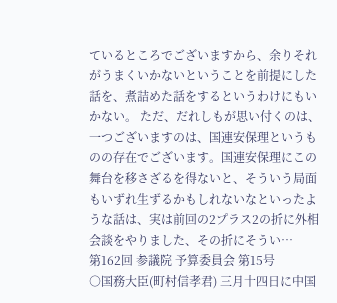ているところでございますから、余りそれがうまくいかないということを前提にした話を、煮詰めた話をするというわけにもいかない。 ただ、だれしもが思い付くのは、一つございますのは、国連安保理というものの存在でございます。国連安保理にこの舞台を移さざるを得ないと、そういう局面もいずれ生ずるかもしれないなといったような話は、実は前回の2プラス2の折に外相会談をやりました、その折にそうい…
第162回 参議院 予算委員会 第15号
○国務大臣(町村信孝君) 三月十四日に中国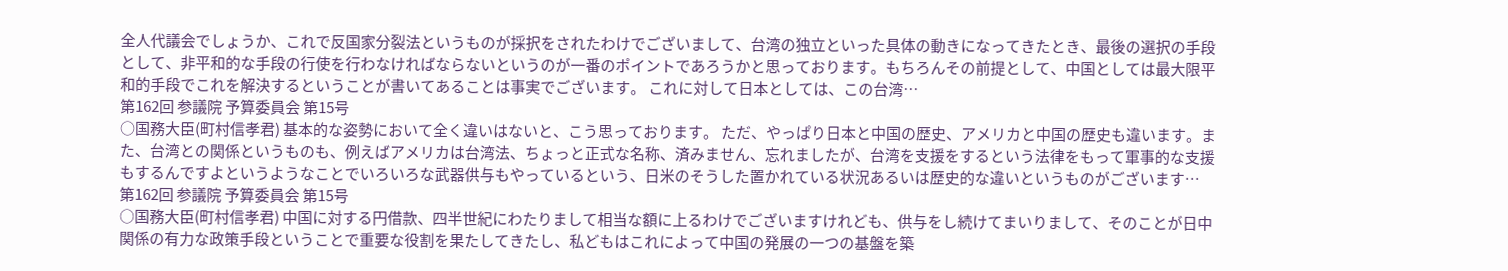全人代議会でしょうか、これで反国家分裂法というものが採択をされたわけでございまして、台湾の独立といった具体の動きになってきたとき、最後の選択の手段として、非平和的な手段の行使を行わなければならないというのが一番のポイントであろうかと思っております。もちろんその前提として、中国としては最大限平和的手段でこれを解決するということが書いてあることは事実でございます。 これに対して日本としては、この台湾…
第162回 参議院 予算委員会 第15号
○国務大臣(町村信孝君) 基本的な姿勢において全く違いはないと、こう思っております。 ただ、やっぱり日本と中国の歴史、アメリカと中国の歴史も違います。また、台湾との関係というものも、例えばアメリカは台湾法、ちょっと正式な名称、済みません、忘れましたが、台湾を支援をするという法律をもって軍事的な支援もするんですよというようなことでいろいろな武器供与もやっているという、日米のそうした置かれている状況あるいは歴史的な違いというものがございます…
第162回 参議院 予算委員会 第15号
○国務大臣(町村信孝君) 中国に対する円借款、四半世紀にわたりまして相当な額に上るわけでございますけれども、供与をし続けてまいりまして、そのことが日中関係の有力な政策手段ということで重要な役割を果たしてきたし、私どもはこれによって中国の発展の一つの基盤を築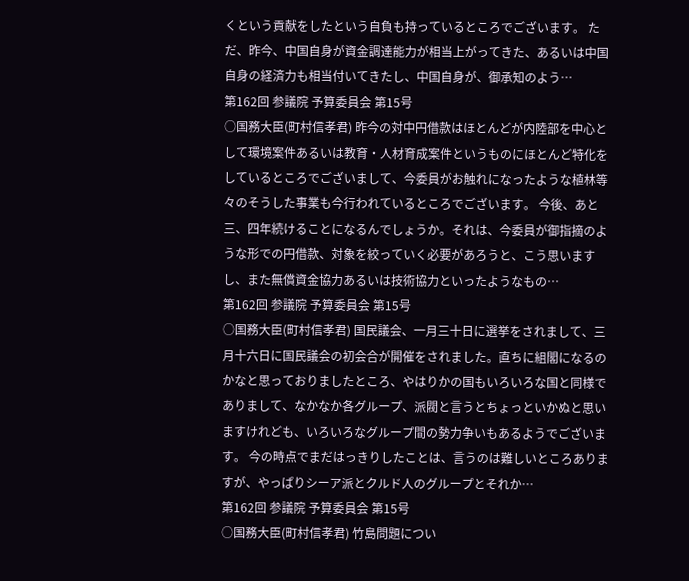くという貢献をしたという自負も持っているところでございます。 ただ、昨今、中国自身が資金調達能力が相当上がってきた、あるいは中国自身の経済力も相当付いてきたし、中国自身が、御承知のよう…
第162回 参議院 予算委員会 第15号
○国務大臣(町村信孝君) 昨今の対中円借款はほとんどが内陸部を中心として環境案件あるいは教育・人材育成案件というものにほとんど特化をしているところでございまして、今委員がお触れになったような植林等々のそうした事業も今行われているところでございます。 今後、あと三、四年続けることになるんでしょうか。それは、今委員が御指摘のような形での円借款、対象を絞っていく必要があろうと、こう思いますし、また無償資金協力あるいは技術協力といったようなもの…
第162回 参議院 予算委員会 第15号
○国務大臣(町村信孝君) 国民議会、一月三十日に選挙をされまして、三月十六日に国民議会の初会合が開催をされました。直ちに組閣になるのかなと思っておりましたところ、やはりかの国もいろいろな国と同様でありまして、なかなか各グループ、派閥と言うとちょっといかぬと思いますけれども、いろいろなグループ間の勢力争いもあるようでございます。 今の時点でまだはっきりしたことは、言うのは難しいところありますが、やっぱりシーア派とクルド人のグループとそれか…
第162回 参議院 予算委員会 第15号
○国務大臣(町村信孝君) 竹島問題につい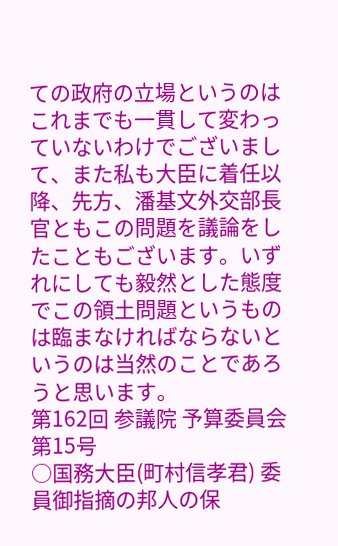ての政府の立場というのはこれまでも一貫して変わっていないわけでございまして、また私も大臣に着任以降、先方、潘基文外交部長官ともこの問題を議論をしたこともございます。いずれにしても毅然とした態度でこの領土問題というものは臨まなければならないというのは当然のことであろうと思います。
第162回 参議院 予算委員会 第15号
○国務大臣(町村信孝君) 委員御指摘の邦人の保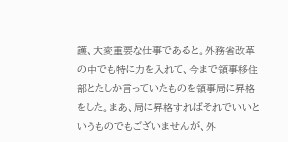護、大変重要な仕事であると。外務省改革の中でも特に力を入れて、今まで領事移住部とたしか言っていたものを領事局に昇格をした。まあ、局に昇格すればそれでいいというものでもございませんが、外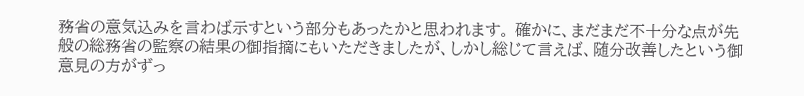務省の意気込みを言わば示すという部分もあったかと思われます。 確かに、まだまだ不十分な点が先般の総務省の監察の結果の御指摘にもいただきましたが、しかし総じて言えば、随分改善したという御意見の方がずっ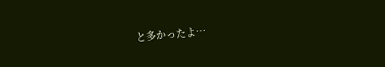と多かったよ…